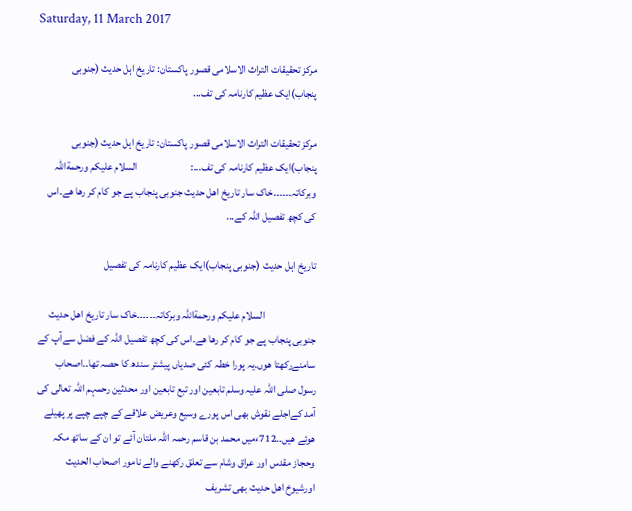Saturday, 11 March 2017

مرکز تحقیقات التراث الاسلامی قصور پاکستان: تاریخ اہل حدیث (جنوبی پنجاب)ایک عظیم کارنامہ کی تف...

مرکز تحقیقات التراث الاسلامی قصور پاکستان: تاریخ اہل حدیث (جنوبی پنجاب)ایک عظیم کارنامہ کی تف...:                         السلام علیکم ورحمةاللہ وبرکاتہ۔۔۔۔۔۔خاک سار تاریخ اھل حدیث جنوبی پنجاب پے جو کام کر رھا ھے۔اس کی کچھ تفصیل اللہ کے...

تاریخ اہل حدیث (جنوبی پنجاب)ایک عظیم کارنامہ کی تفصیل

                        السلام علیکم ورحمةاللہ وبرکاتہ۔۔۔۔۔۔خاک سار تاریخ اھل حدیث جنوبی پنجاب پے جو کام کر رھا ھے۔اس کی کچھ تفصیل اللہ کے فضل سےآپ کے سامنےرکھتا ھوں۔یہ پورا خطہ کئی صدیاں پیشتر سندھ کا حصہ تھا۔۔اصحاب رسول صلی اللہ علیہ وسلم تابعین اور تبع تابعین اور محدثین رحمہم اللہ تعالی کی آمد کےاجلے نقوش بھی اس پورے وسیع وعریض علاقے کے چپے چپے پر پھیلے ھوئے ھیں۔۔712ءمیں محمد بن قاسم رحمہ اللہ ملتان آئے تو ان کے ساتھ مکہ وحجاز مقدس اور عراق وشام سے تعلق رکھنے والے نامور اصحاب الحدیث اورشیوخ اھل حدیث بھی تشریف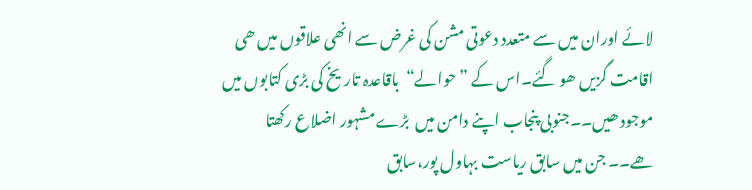لائے اوران میں سے متعدد دعوتی مشن کی غرض سے انھی علاقوں میں ھی اقامت گزیں ھو گئے۔اس کے ”حوالے“  باقاعدہ تاریخ کی بڑی کتابوں میں موجود ھیں۔۔جنوبی پنجاب اپنے دامن میں  بڑے مشہور اضلاع رکھتا ھے۔۔ جن میں سابق ریاست بہاول پور،سابق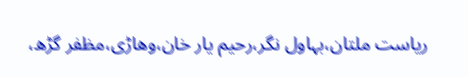ریاست ملتان،بہاول نگر،رحیم یار خان،وھاڑی،مظفر گڑھ،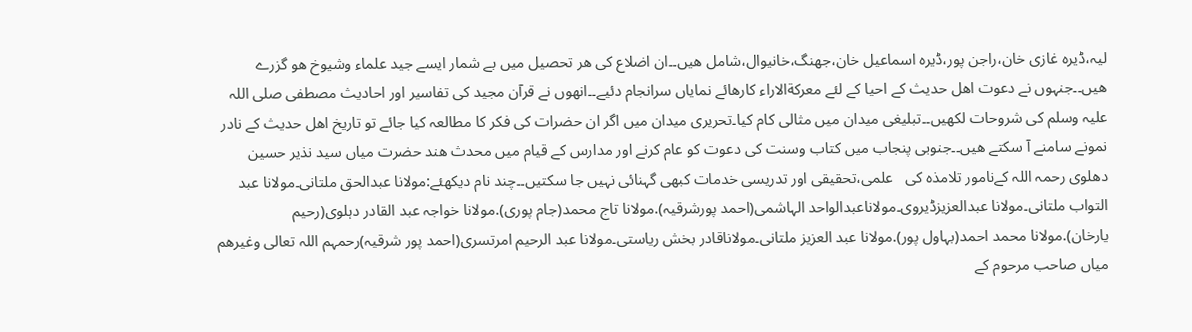لیہ،ڈیرہ غازی خان،راجن پور،ڈیرہ اسماعیل خان،جھنگ،خانیوال،شامل ھیں۔۔ان اضلاع کی ھر تحصیل میں بے شمار ایسے جید علماء وشیوخ ھو گزرے ھیں۔۔جنہوں نے دعوت اھل حدیث کے احیا کے لئے معرکةالاراء کارھائے نمایاں سرانجام دئیے۔۔انھوں نے قرآن مجید کی تفاسیر اور احادیث مصطفی صلی اللہ علیہ وسلم کی شروحات لکھیں۔۔تبلیغی میدان میں مثالی کام کیا۔تحریری میدان میں اگر ان حضرات کی فکر کا مطالعہ کیا جائے تو تاریخ اھل حدیث کے نادر نمونے سامنے آ سکتے ھیں۔۔جنوبی پنجاب میں کتاب وسنت کی دعوت کو عام کرنے اور مدارس کے قیام میں محدث ھند حضرت میاں سید نذیر حسین دھلوی رحمہ اللہ کےنامور تلامذہ کی   علمی،تحقیقی اور تدریسی خدمات کبھی گہنائی نہیں جا سکتیں۔۔چند نام دیکھئے:مولانا عبدالحق ملتانی۔مولانا عبد التواب ملتانی۔مولانا عبدالعزیزڈیروی۔مولاناعبدالواحد الہاشمی(احمد پورشرقیہ).مولانا تاج محمد(جام پوری).مولانا خواجہ عبد القادر دہلوی(رحیم یارخان).مولانا محمد احمد(بہاول پور).مولانا عبد العزیز ملتانی۔مولاناقادر بخش ریاستی۔مولانا عبد الرحیم امرتسری(احمد پور شرقیہ)رحمہم اللہ تعالی وغیرھم میاں صاحب مرحوم کے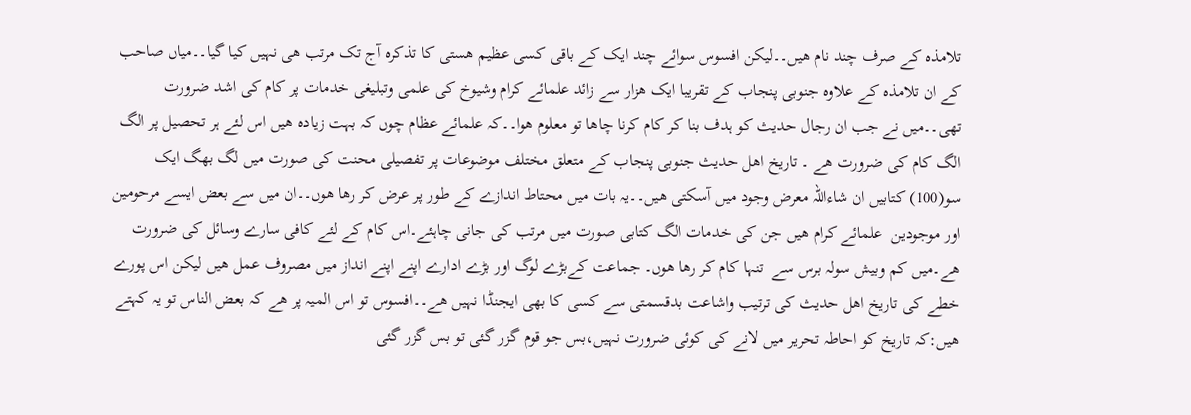تلامذہ کے صرف چند نام ھیں۔۔لیکن افسوس سوائے چند ایک کے باقی کسی عظیم ھستی کا تذکرہ آج تک مرتب ھی نہیں کیا گیا۔۔میاں صاحب کے ان تلامذہ کے علاوہ جنوبی پنجاب کے تقریبا ایک ھزار سے زائد علمائے کرام وشیوخ کی علمی وتبلیغی خدمات پر کام کی اشد ضرورت تھی۔۔میں نے جب ان رجال حدیث کو ہدف بنا کر کام کرنا چاھا تو معلوم ھوا۔۔کہ علمائے عظام چوں کہ بہت زیادہ ھیں اس لئے ہر تحصیل پر الگ الگ کام کی ضرورت ھے ۔ تاریخ اھل حدیث جنوبی پنجاب کے متعلق مختلف موضوعات پر تفصیلی محنت کی صورت میں لگ بھگ ایک سو(100) کتابیں ان شاءاللہ معرض وجود میں آسکتی ھیں۔۔یہ بات میں محتاط اندازے کے طور پر عرض کر رھا ھوں۔۔ان میں سے بعض ایسے مرحومین اور موجودین  علمائے کرام ھیں جن کی خدمات الگ کتابی صورت میں مرتب کی جانی چاہئے۔اس کام کے لئے کافی سارے وسائل کی ضرورت ھے۔میں کم وبیش سولہ برس سے  تنہا کام کر رھا ھوں۔ جماعت کےبڑے لوگ اور بڑے ادارے اپنے اپنے انداز میں مصروف عمل ھیں لیکن اس پورے خطے کی تاریخ اھل حدیث کی ترتیب واشاعت بدقسمتی سے کسی کا بھی ایجنڈا نہیں ھے۔۔افسوس تو اس المیہ پر ھے کہ بعض الناس تو یہ کہتے ھیں:کہ تاریخ کو احاطہ تحریر میں لانے کی کوئی ضرورت نہیں،بس جو قوم گزر گئی تو بس گزر گئی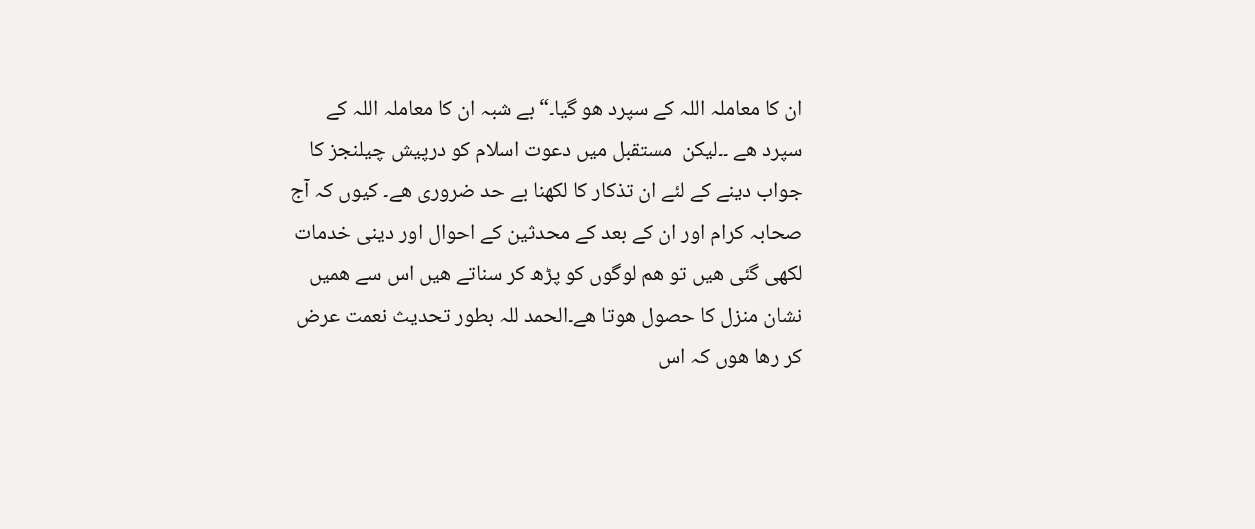ان کا معاملہ اللہ کے سپرد ھو گیا۔“بے شبہ ان کا معاملہ اللہ کے سپرد ھے ۔۔لیکن  مستقبل میں دعوت اسلام کو درپیش چیلنجز کا جواب دینے کے لئے ان تذکار کا لکھنا بے حد ضروری ھے۔ کیوں کہ آج صحابہ کرام اور ان کے بعد کے محدثین کے احوال اور دینی خدمات لکھی گئی ھیں تو ھم لوگوں کو پڑھ کر سناتے ھیں اس سے ھمیں نشان منزل کا حصول ھوتا ھے۔الحمد للہ بطور تحدیث نعمت عرض کر رھا ھوں کہ اس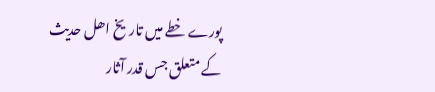پورے خطے میں تاریخ اھل حدیث کے متعلق جس قدر آثار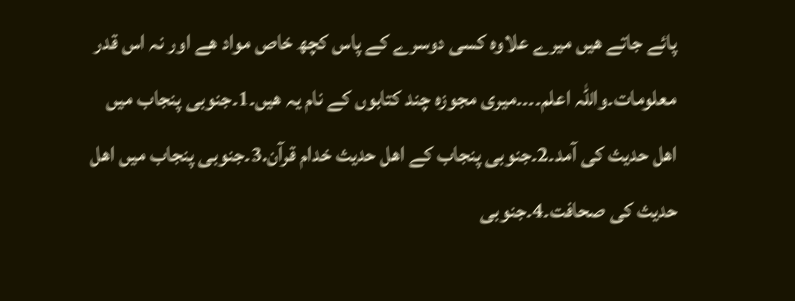پائے جاتے ھیں میرے علاوہ کسی دوسرے کے پاس کچھ خاص مواد ھے اور نہ اس قدر معلومات۔واللہ اعلم۔۔۔۔میری مجوزہ چند کتابوں کے نام یہ ھیں۔1۔جنوبی پنجاب میں اھل حدیث کی آمد۔2۔جنوبی پنجاب کے اھل حدیث خدام قرآن.3۔جنوبی پنجاب میں اھل حدیث کی صحافت۔4۔جنوبی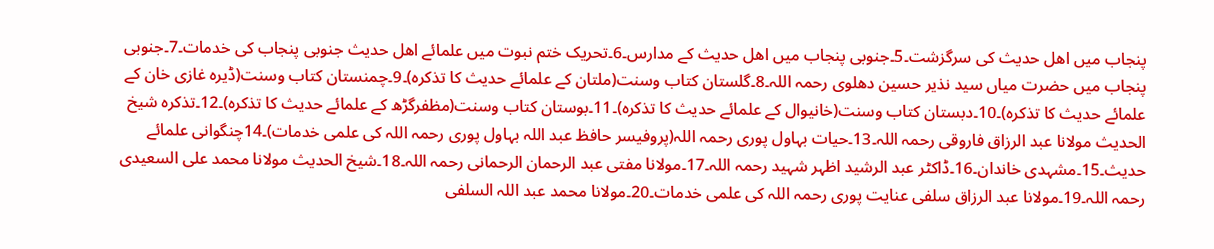پنجاب میں اھل حدیث کی سرگزشت۔5۔جنوبی پنجاب میں اھل حدیث کے مدارس۔6۔تحریک ختم نبوت میں علمائے اھل حدیث جنوبی پنجاب کی خدمات۔7۔جنوبی پنجاب میں حضرت میاں سید نذیر حسین دھلوی رحمہ اللہ۔8۔گلستان کتاب وسنت(ملتان کے علمائے حدیث کا تذکرہ)۔9۔چمنستان کتاب وسنت(ڈیرہ غازی خان کے علمائے حدیث کا تذکرہ)۔10۔دبستان کتاب وسنت(خانیوال کے علمائے حدیث کا تذکرہ)۔11۔بوستان کتاب وسنت(مظفرگڑھ کے علمائے حدیث کا تذکرہ)۔12۔تذکرہ شیخ الحدیث مولانا عبد الرزاق فاروقی رحمہ اللہ۔13۔حیات بہاول پوری رحمہ اللہ(پروفیسر حافظ عبد اللہ بہاول پوری رحمہ اللہ کی علمی خدمات)۔14چنگوانی علمائے حدیث۔15۔مشہدی خاندان۔16۔ڈاکٹر عبد الرشید اظہر شہید رحمہ اللہ۔17۔مولانا مفتی عبد الرحمان الرحمانی رحمہ اللہ۔18۔شیخ الحدیث مولانا محمد علی السعیدی رحمہ اللہ۔19۔مولانا عبد الرزاق سلفی عنایت پوری رحمہ اللہ کی علمی خدمات۔20۔مولانا محمد عبد اللہ السلفی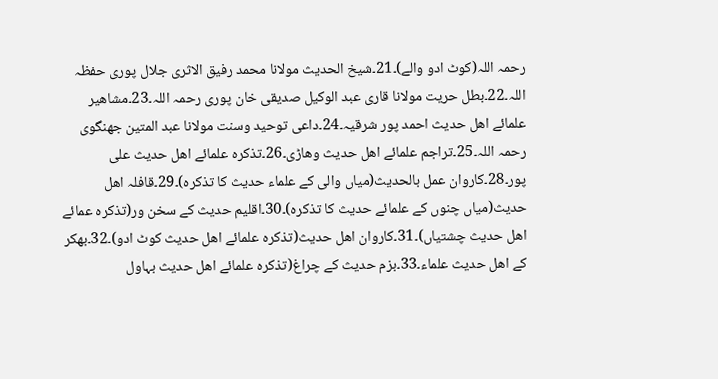رحمہ اللہ(کوٹ ادو والے)۔21۔شیخ الحدیث مولانا محمد رفیق الاثری جلال پوری حفظہ اللہ۔22۔بطل حریت مولانا قاری عبد الوکیل صدیقی خان پوری رحمہ اللہ۔23۔مشاھیر علمائے اھل حدیث احمد پور شرقیہ۔24۔داعی توحید وسنت مولانا عبد المتین جھنگوی رحمہ اللہ۔25۔تراجم علمائے اھل حدیث وھاڑی۔26۔تذکرہ علمائے اھل حدیث علی پور۔28۔کاروان عمل بالحدیث(میاں والی کے علماء حدیث کا تذکرہ)۔29۔قافلہ اھل حدیث(میاں چنوں کے علمائے حدیث کا تذکرہ)۔30۔اقلیم حدیث کے سخن ور(تذکرہ عمائے اھل حدیث چشتیاں)۔31۔کاروان اھل حدیث(تذکرہ علمائے اھل حدیث کوٹ ادو)۔32۔بھکر کے اھل حدیث علماء۔33۔بزم حدیث کے چراغ(تذکرہ علمائے اھل حدیث بہاول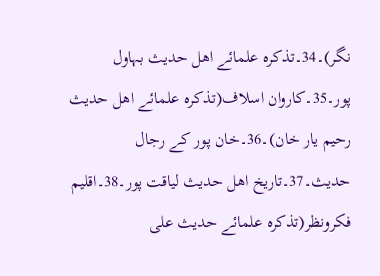نگر)۔34۔تذکرہ علمائے اھل حدیث بہاول پور۔35۔کاروان اسلاف(تذکرہ علمائے اھل حدیث رحیم یار خان)۔36۔خان پور کے رجال حدیث۔37۔تاریخ اھل حدیث لیاقت پور۔38۔اقلیم فکرونظر(تذکرہ علمائے حدیث علی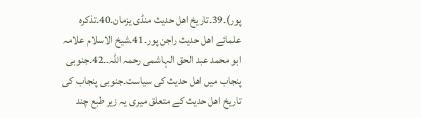پور)۔39۔تاریخ اھل حدیث منڈی یزمان۔40۔تذکرہ علمائے اھل حدیث راجن پور۔41۔شیخ الاسلام علامہ ابو محمد عبد الحق الہاشمی رحمہ اللہ۔۔42۔جنوبی پنجاب میں اھل حدیث کی سیاست۔جنوبی پنجاب کی تاریخ اھل حدیث کے متعلق میری یہ زیر طبع چند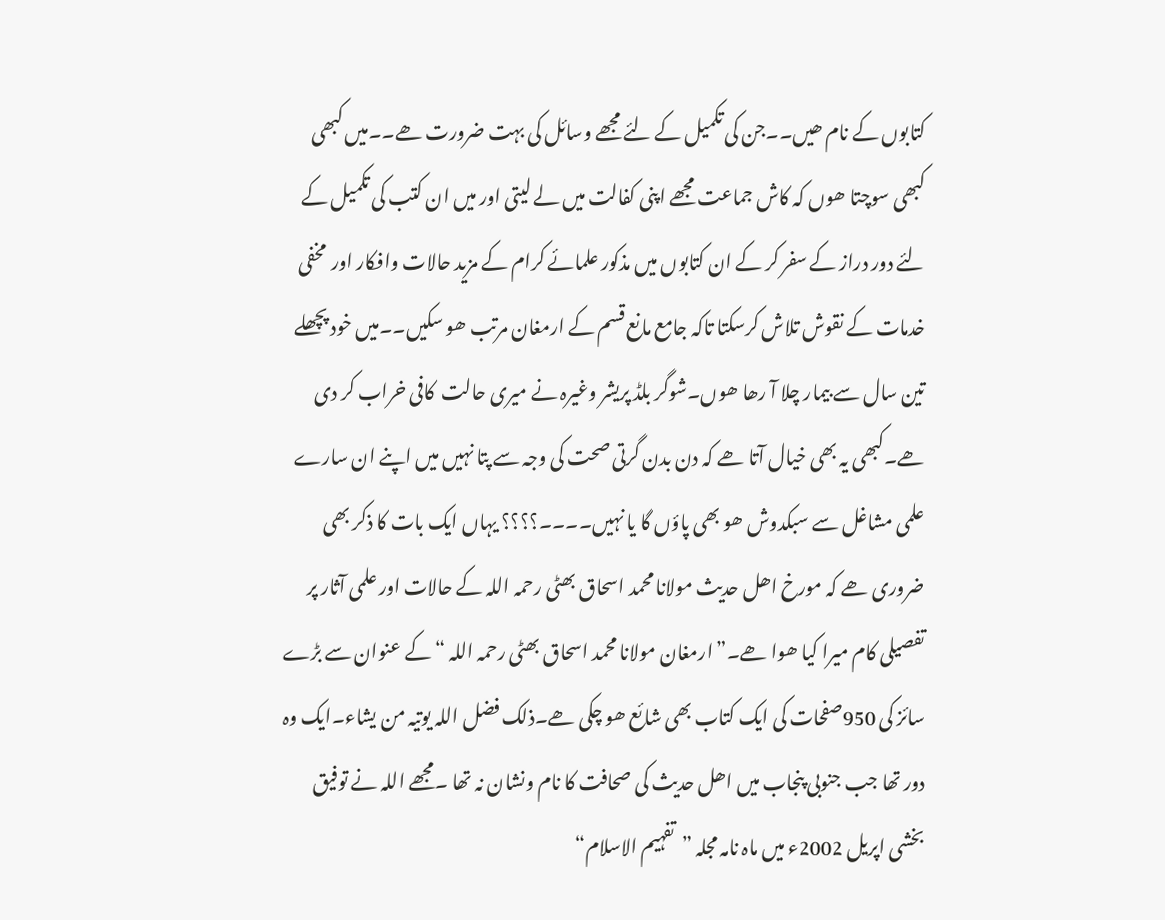کتابوں کے نام ھیں۔۔جن کی تکمیل کے لئے مجھے وسائل کی بہت ضرورت ھے۔۔میں کبھی کبھی سوچتا ھوں کہ کاش جماعت مجھے اپنی کفالت میں لے لیتی اور میں ان کتب کی تکمیل کے لئے دور دراز کے سفر کر کے ان کتابوں میں مذکور علمائے کرام کے مزید حالات وافکار اور  مخفی خدمات کے نقوش تلاش کرسکتا تاکہ جامع مانع قسم کے ارمغان مرتب ھو سکیں۔۔میں خود پچھلے تین سال سے بیمار چلا آ رھا ھوں۔شوگر بلڈ پریشر وغیرہ نے میری حالت  کافی خراب کر دی ھے۔کبھی یہ بھی خیال آتا ھے کہ دن بدن گرتی صحت کی وجہ سے پتا نہیں میں اپنے ان سارے علمی مشاغل سے سبکدوش ھو بھی پاؤں گا یا نہیں۔۔۔۔؟؟؟؟ یہاں ایک بات کا ذکر بھی ضروری ھے کہ مورخ اھل حدیث مولانا محمد اسحاق بھٹی رحمہ اللہ کے حالات اور علمی آثار پر تفصیلی کام میرا کیا ھوا ھے۔”ارمغان مولانا محمد اسحاق بھٹی رحمہ اللہ “ کے عنوان سے بڑے سائز کی 950صفحات کی ایک کتاب بھی شائع ھو چکی ھے۔ذلک فضل اللہ یوتیہ من یشاء۔ایک وہ دور تھا جب جنوبی پنجاب میں اھل حدیث کی صحافت کا نام ونشان نہ تھا ۔مجھے اللہ نے توفیق بخشی اپریل 2002ء میں ماہ نامہ مجلہ ”تفہیم الاسلام“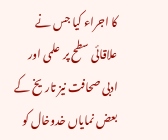کا اجراء کیا جس نے علاقائی سطح پر  علمی اور ادبی صحافت نیز تاریخ کے  بعض نمایاں خدوخال کو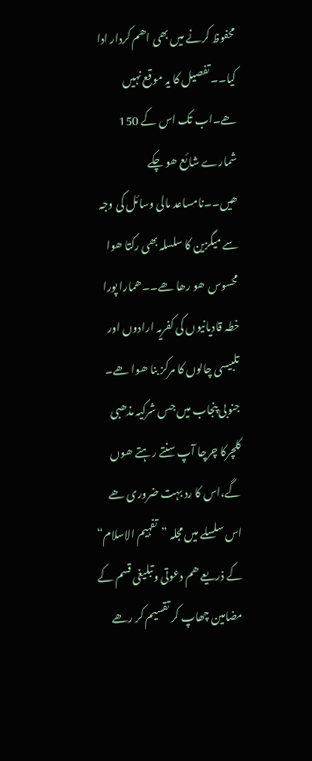محفوظ کرنے میں بھی اھم کردار ادا کیا۔۔تفصیل کا یہ موقع نہیں ھے۔اب تک اس کے 150 شمارے شائع ھو چکے ھیں۔۔نامساعد مالی وسائل کی وجہ سے میگزین کا سلسلہ بھی رکتا ھوا محسوس ھو رھا ھے۔۔ھمارا پورا خطہ قادیانیوں کی کفریہ ارادوں اور  تلبیسی چالوں کا مرکز بنا ھوا ھے۔ جنوبی پنجاب میں جس شرکیہ مذھبی کلچرکا چرچا آپ سنتے رہتے ھوں گے،اس کا رد بہت ضروری ھے اس سلسلے میں مجلہ ”تفہیم الاسلام“  کے ذریعے ھم دعوتی وتبلیغی قسم کے  مضامین چھاپ کر تقسیم کر رھے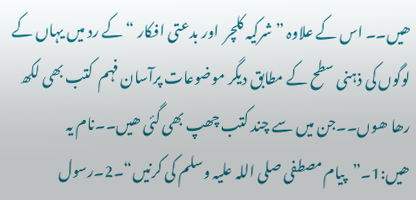ھیں۔۔ اس کے علاوہ ”شرکیہ کلچر  اور بدعتی افکار “ کے رد میں یہاں کے لوگوں کی ذہنی سطح کے مطابق دیگر موضوعات پرآسان فہم  کتب بھی لکھ رھا ھوں۔۔جن میں سے چند کتب چھپ بھی گئی ھیں۔۔نام یہ ھیں:1۔”پیام مصطفی صلی اللہ علیہ وسلم کی کرنیں“۔2۔رسول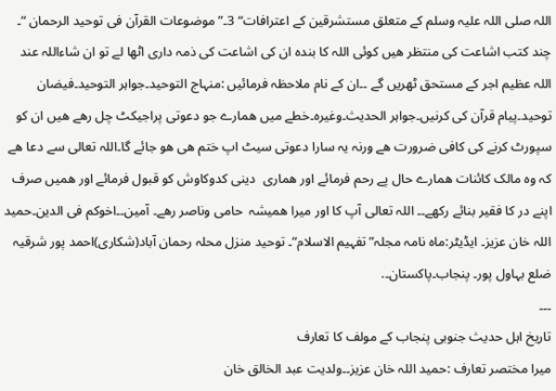اللہ صلی اللہ علیہ وسلم کے متعلق مستشرقین کے اعترافات“ 3۔”موضوعات القرآن فی توحید الرحمان “۔ چند کتب اشاعت کی منتظر ھیں کوئی اللہ کا بندہ ان کی اشاعت کی ذمہ داری اٹھا لے تو ان شاءاللہ عند اللہ عظیم اجر کے مستحق ٹھریں گے ۔۔ان کے نام ملاحظہ فرمائیں :منہاج التوحید۔جواہر التوحید۔فیضان توحید۔پیام قرآن کی کرنیں۔جواہر الحدیث۔وغیرہ۔خطے میں ھمارے جو دعوتی پراجیکٹ چل رھے ھیں ان کو سپورٹ کرنے کی کافی ضرورت ھے ورنہ یہ سارا دعوتی سیٹ اپ ختم ھی ھو جائے گا۔اللہ تعالی سے دعا ھے کہ وہ مالک کائنات ھمارے حال پے رحم فرمائے اور ھماری  دینی کدوکاوش کو قبول فرمائے اور ھمیں صرف اپنے در کا فقیر بنائے رکھے۔۔ اللہ تعالی آپ کا اور میرا ھمیشہ  حامی وناصر رھے۔ آمین۔۔اخوکم فی الدین۔حمید اللہ خان عزیز۔ ایڈیٹر:ماہ نامہ مجلہ”تفہیم الاسلام“۔ توحید منزل محلہ رحمان آباد(شکاری)احمد پور شرقیہ ضلع بہاول پور۔ پنجاب۔پاکستان۔.
۔۔۔
تاریخ اہل حدیث جنوبی پنجاب کے مولف کا تعارف
میرا مختصر تعارف :حمید اللہ خان عزیز۔۔ولدیت عبد الخالق خان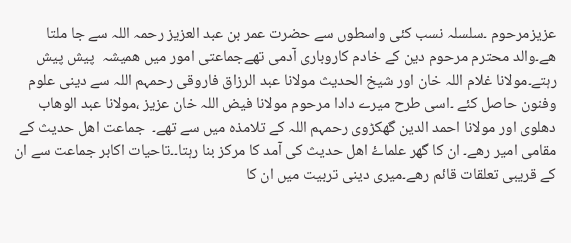عزیزمرحوم ۔سلسلہ نسب کئی واسطوں سے حضرت عمر بن عبد العزیز رحمہ اللہ سے جا ملتا ھے۔والد محترم مرحوم دین کے خادم کاروباری آدمی تھےجماعتی امور میں ھمیشہ  پیش پیش رہتے۔مولانا غلام اللہ خان اور شیخ الحدیث مولانا عبد الرزاق فاروقی رحمہم اللہ سے دینی علوم وفنون حاصل کئے ۔اسی طرح میرے دادا مرحوم مولانا فیض اللہ خان عزیز ،مولانا عبد الوھاب دھلوی اور مولانا احمد الدین گھکڑوی رحمہم اللہ کے تلامذہ میں سے تھے۔  جماعت اھل حدیث کے مقامی امیر رھے۔ ان کا گھر علماۓ اھل حدیث کی آمد کا مرکز بنا رہتا۔۔تاحیات اکابر جماعت سے ان کے قریبی تعلقات قائم رھے۔میری دینی تربیت میں ان کا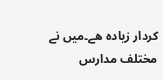کردار زیادہ ھے۔میں نے مختلف مدارس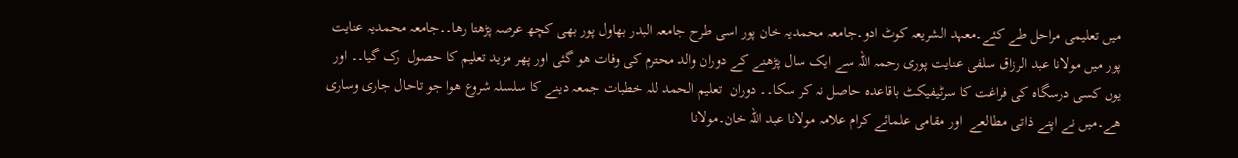میں تعلیمی مراحل طے کئے۔معہد الشریعہ کوٹ ادو۔جامعہ محمدیہ خان پور اسی طرح جامعہ البدر بھاول پور بھی کچھ عرصہ پڑھتا رھا۔۔جامعہ محمدیہ عنایت پور میں مولانا عبد الرزاق سلفی عنایت پوری رحمہ اللہ سے ایک سال پڑھنے کے دوران والد محترم کی وفات ھو گئی اور پھر مزید تعلیم کا حصول  رک گیا۔۔ اور یوں کسی درسگاہ کی فراغت کا سرٹیفیکٹ باقاعدہ حاصل نہ کر سکا۔۔ دوران  تعلیم الحمد للہ خطبات جمعہ دینے کا سلسلہ شروع ھوا جو تاحال جاری وساری ھے۔میں نے اپنے ذاتی مطالعے  اور مقامی علمائے کرام علامہ مولانا عبد اللہ خان۔مولانا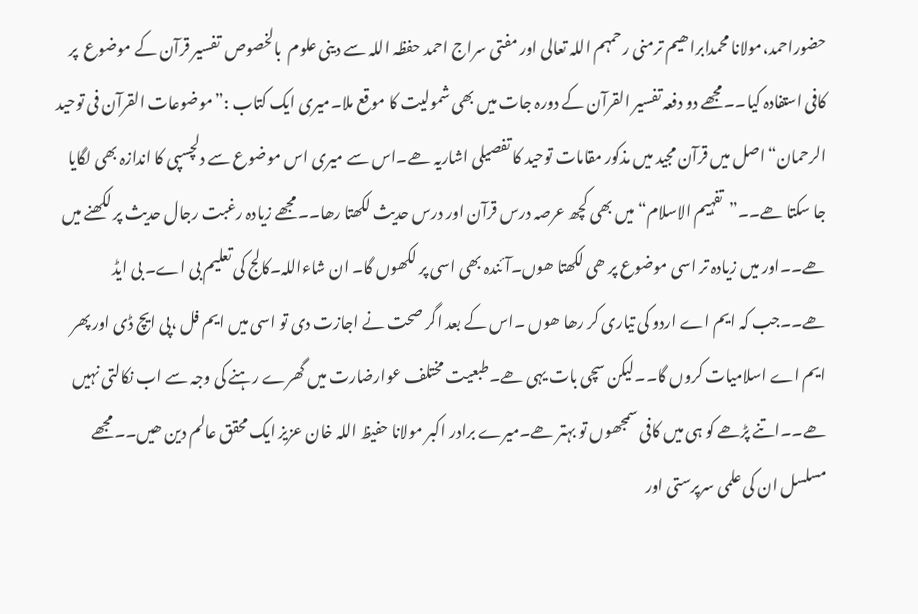حضوراحمد،مولانا محمدابراھیم ترمنی رحمہم اللہ تعالی اور مفتی سراج احمد حفظہ اللہ سے دینی علوم  بالخصوص  تفسیر قرآن کے موضوع  پر کافی استفادہ کیا۔۔مجھے دو دفعہ تفسیر القرآن کے دورہ جات میں بھی شمولیت کا موقع ملا۔میری ایک کتاب :”موضوعات القرآن فی توحید الرحمان“اصل میں قرآن مجید میں مذکور مقامات توحید کا تفصیلی اشاریہ ھے۔اس سے میری اس موضوع سے دلچسپی کا اندازہ بھی لگایا جا سکتا ھے۔۔”تفہیم الاسلام“ میں بھی کچھ عرصہ درس قرآن اور درس حدیث لکھتا رھا۔۔مجھے زیادہ رغبت رجال حدیث پر لکھنے میں ھے۔۔اور میں زیادہ تر اسی موضوع پر ھی لکھتا ھوں۔آئندہ بھی اسی پر لکھوں گا۔ ان شاءاللہ۔کالج کی تعلیم بی اے۔ بی ایڈ ھے۔۔جب کہ ایم اے اردو کی تیاری کر رھا ھوں ۔اس کے بعد اگر صحت نے اجازت دی تو اسی میں ایم فل ،پی ایچ ڈی اور پھر ایم اے اسلامیات کروں گا۔۔لیکن سچی بات یہی ھے۔طبعیت مختلف عوارضارت میں گھرے رہنے کی وجہ سے اب نکالتی نہیں ھے۔۔اتنے پڑھے کو ہی میں کافی سمجھوں تو بہتر ھے۔میرے برادر اکبر مولانا حفیظ اللہ خان عزیز ایک محقق عالم دین ھیں۔۔مجھے مسلسل ان کی علمی سرپرستی اور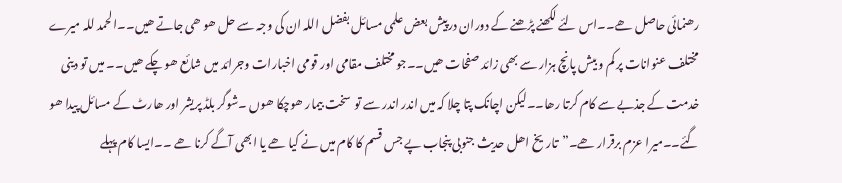رھنمائی حاصل ھے۔۔اس لئے لکھنے پڑھنے کے دوران درپیش بعض علمی مسائل بفضل اللہ ان کی وجہ سے حل ھو ھی جاتے ھیں۔۔الحمد للہ میرے مختلف عنوانات پر کم و بیش پانچ ہزار سے بھی زائد صفحات ھیں۔۔جو مختلف مقامی اور قومی اخبارات وجرائد میں شائع ھو چکے ھیں۔۔ میں تو دینی خدمت کے جذبے سے کام کرتا رھا۔۔لیکن اچانک پتا چلا کہ میں اندر اندر سے تو  سخت بیمار ھوچکا ھوں ۔شوگر بلڈ پریشر اور ھارٹ کے مسائل پیدا ھو گئے۔۔میرا عزم برقرار ھے۔”تاریخ اھل حدیث جنوبی پنجاب پے جس قسم کا کام میں نے کیا ھے یا ابھی آگے کرنا ھے ۔۔ایسا کام پہلے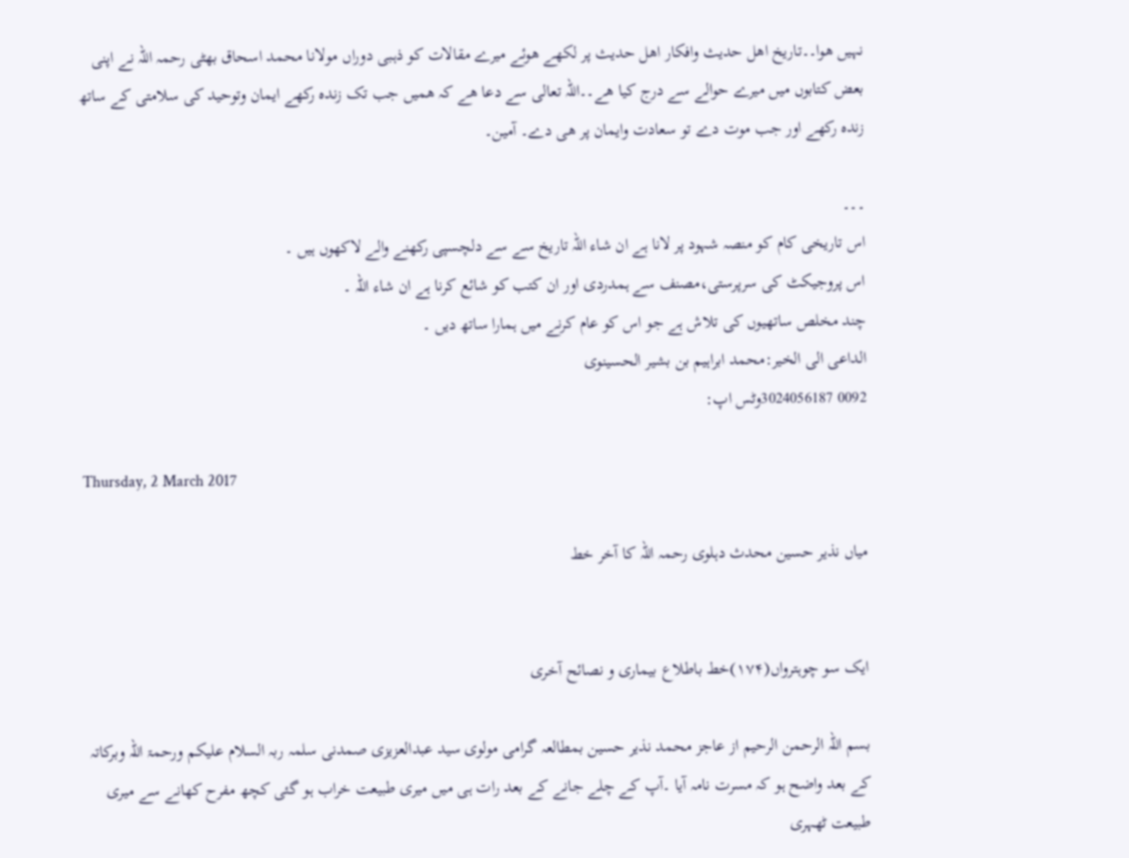نہیں ھوا۔۔تاریخ اھل حدیث وافکار اھل حدیث پر لکھے ھوئے میرے مقالات کو ذہبی دوراں مولانا محمد اسحاق بھٹی رحمہ اللہ نے اپنی بعض کتابوں میں میرے حوالے سے درج کیا ھے۔۔اللہ تعالی سے دعا ھے کہ ھمیں جب تک زندہ رکھے ایمان وتوحید کی سلامتی کے ساتھ زندہ رکھے اور جب موت دے تو سعادت وایمان پر ھی دے۔ آمین۔

۔۔۔
اس تاریخی کام کو منصہ شہود پر لانا ہے ان شاء اللہ تاریخ سے سے دلچسپی رکھنے والے لاکھوں ہیں ۔
اس پروجیکٹ کی سرپرستی،مصنف سے ہمدردی اور ان کتب کو شائع کرنا ہے ان شاء اللہ ۔
چند مخلص ساتھیوں کی تلاش ہے جو اس کو عام کرنے میں ہمارا ساتھ دیں ۔
الداعی الی الخیر:محمد ابراہیم بن بشیر الحسینوی
0092 3024056187وٹس اپ:

Thursday, 2 March 2017

میاں نذیر حسین محدث دہلوی رحمہ اللہ کا آخر خط


ایک سو چوہترواں(۱۷۴)خط باطلاع بیماری و نصائح آخری

بسم اللہ الرحمن الرحیم از عاجز محمد نذیر حسین بمطالعہ گرامی مولوی سید عبدالعزیزی صمدنی سلمہ ربہ السلام علیکم ورحمۃ اللہ وبرکاتہ کے بعد واضح ہو کہ مسرت نامہ آیا ۔آپ کے چلے جانے کے بعد رات ہی میں میری طبیعت خراب ہو گئی کچھ مفرح کھانے سے میری طبیعت ٹھہری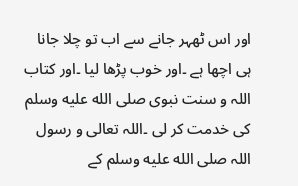اور اس ٹھہر جانے سے اب تو چلا جانا ہی اچھا ہے ۔اور خوب پڑھا لیا ۔اور کتاب اللہ و سنت نبوی صلى الله عليه وسلم کی خدمت کر لی ۔اللہ تعالی و رسول اللہ صلى الله عليه وسلم کے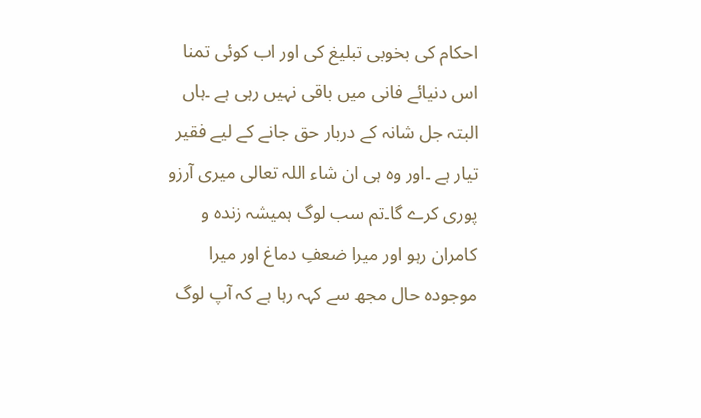احکام کی بخوبی تبلیغ کی اور اب کوئی تمنا اس دنیائے فانی میں باقی نہیں رہی ہے ۔ہاں البتہ جل شانہ کے دربار حق جانے کے لیے فقیر تیار ہے ۔اور وہ ہی ان شاء اللہ تعالی میری آرزو پوری کرے گا۔تم سب لوگ ہمیشہ زندہ و کامران رہو اور میرا ضعفِ دماغ اور میرا موجودہ حال مجھ سے کہہ رہا ہے کہ آپ لوگ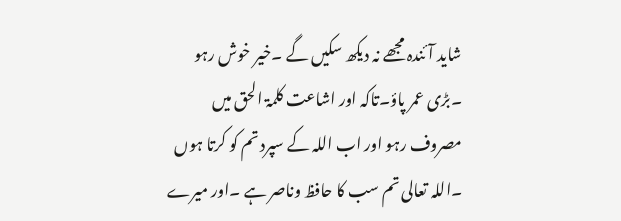شاید آئندہ مجھے نہ دیکھ سکیں گے ۔خیر خوش رہو ۔بڑی عمر پاؤ۔تاکہ اور اشاعت کلمۃ الحق میں مصروف رہو اور اب اللہ کے سپرد تم کو کرتا ہوں ۔اللہ تعالی تم سب کا حافظ وناصر ہے ۔اور میرے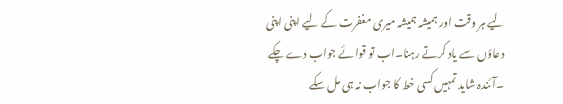لیے ہر وقت اور ہمیشہ ہمیشہ میری مغفرت کے لیے اپنی اپنی دعاؤں سے یاد کرتے رہنا۔اب تو قوائے جواب دے چکے ۔آئندہ شاید تمہیں کسی خط کا جواب نہ ہی مل سکے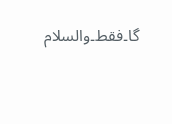گا۔فقط۔والسلام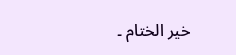خیر الختام ۔